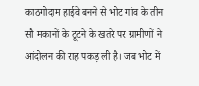काठगोदाम हाईवे बनने से भोट गांव के तीन सौ मकानों के टूटने के खतरे पर ग्रामीणों ने आंदोलन की राह पकड़ ली है। जब भोट में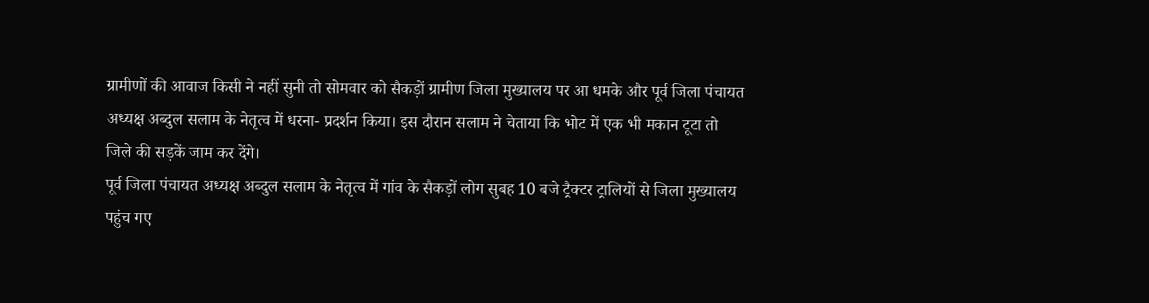ग्रामीणों की आवाज किसी ने नहीं सुनी तो सोमवार को सैकड़ों ग्रामीण जिला मुख्यालय पर आ धमके और पूर्व जिला पंचायत अध्यक्ष अब्दुल सलाम के नेतृत्व में धरना- प्रदर्शन किया। इस दौरान सलाम ने चेताया कि भोट में एक भी मकान टूटा तो जिले की सड़कें जाम कर देंगे।
पूर्व जिला पंचायत अध्यक्ष अब्दुल सलाम के नेतृत्व में गांव के सैकड़ों लोग सुबह 10 बजे ट्रैक्टर ट्रालियों से जिला मुख्यालय पहुंच गए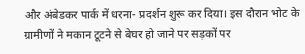और अंबेडकर पार्क में धरना- प्रदर्शन शुरू कर दिया। इस दौरान भोट के ग्रामीणों ने मकान टूटने से बेघर हो जाने पर सड़कों पर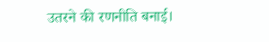उतरने की रणनीति बनाई।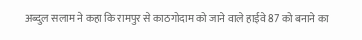अब्दुल सलाम ने कहा कि रामपुर से काठगोदाम को जाने वाले हाईवे 87 को बनाने का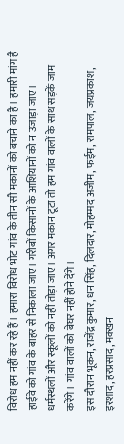विरोध हम नहीं कर रहे हैं। हमारा विरोध भोट गांव के तीन सौ मकानों को बचाने का है। हमारी मांग है हाईवे को गांव के बाहर से निकाला जाए। गरीबों किसानों के आशियानों को न उजाड़ा जाए। धर्मस्थलों और स्कूलों को नहीं तोड़ा जाए। अगर मकान टूटा तो हम गांव वालों के साथ सड़कें जाम करेंगे। गांव वालों को बेघर नहीं होने देंगे।
इस दौरान भूकन, राजेंद्र कुमार, धन सिंह, दिलदार, मोहम्मद अजीम, फईम, रामपाल, जयप्रकाश, इरशाद, हरप्रसाद, मक्खन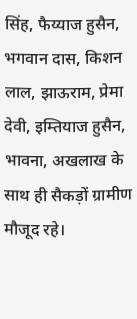सिंह, फैय्याज हुसैन, भगवान दास, किशन लाल, झाऊराम, प्रेमा देवी, इम्तियाज हुसैन, भावना, अखलाख के साथ ही सैकड़ों ग्रामीण मौजूद रहे।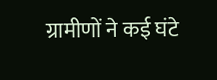ग्रामीणों ने कई घंटे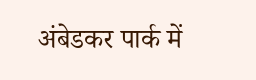अंबेडकर पार्क में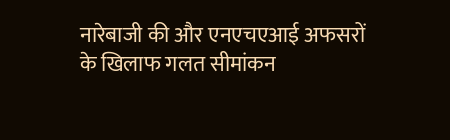नारेबाजी की और एनएचएआई अफसरों के खिलाफ गलत सीमांकन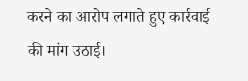करने का आरोप लगाते हुए कार्रवाई की मांग उठाई।